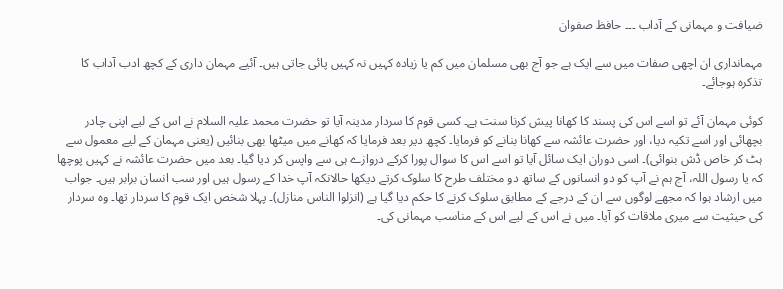ضیافت و مہمانی کے آداب ۔۔۔ حافظ صفوان

مہمانداری ان اچھی صفات میں سے ایک ہے جو آج بھی مسلمان میں کم یا زیادہ کہیں نہ کہیں پائی جاتی ہیں۔ آئیے مہمان داری کے کچھ ادب آداب کا تذکرہ ہوجائے۔

کوئی مہمان آئے تو اسے اس کی پسند کا کھانا پیش کرنا سنت ہے۔ کسی قوم کا سردار مدینہ آیا تو حضرت محمد علیہ السلام نے اس کے لیے اپنی چادر بچھائی اور اسے تکیہ دیا، اور حضرت عائشہ سے کھانا بنانے کو فرمایا۔ کچھ دیر بعد فرمایا کہ کھانے میں میٹھا بھی بنائیں (یعنی مہمان کے لیے معمول سے ہٹ کر خاص ڈش بنوائی)۔ اسی دوران ایک سائل آیا تو اسے اس کا سوال پورا کرکے دروازے ہی سے واپس کر دیا گیا۔ بعد میں حضرت عائشہ نے کہیں پوچھا کہ یا رسول اللہ، آج ہم نے آپ کو دو انسانوں کے ساتھ دو مختلف طرح کا سلوک کرتے دیکھا حالانکہ آپ خدا کے رسول ہیں اور سب انسان برابر ہیں۔ جواب میں ارشاد ہوا کہ مجھے لوگوں سے ان کے درجے کے مطابق سلوک کرنے کا حکم دیا گیا ہے (انزلوا الناس منازل)۔ پہلا شخص ایک قوم کا سردار تھا۔ وہ سردار کی حیثیت سے میری ملاقات کو آیا۔ میں نے اس کے لیے اس کے مناسب مہمانی کی۔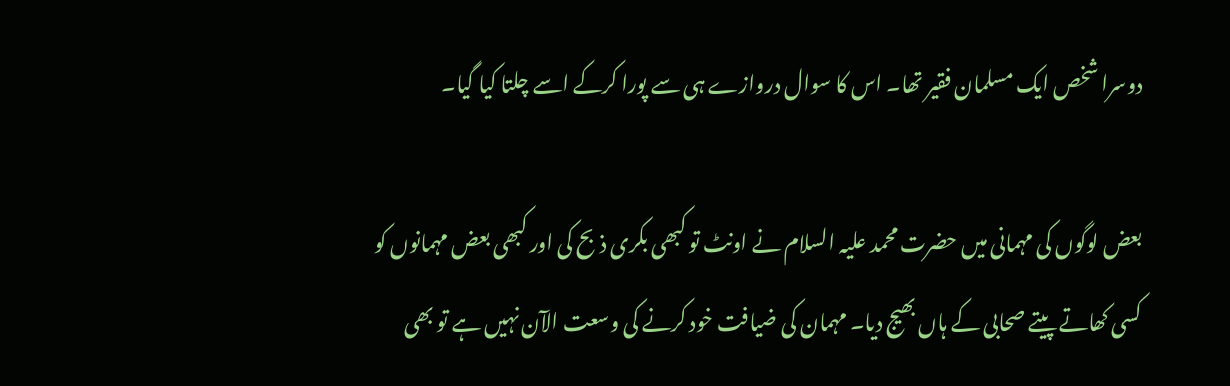دوسرا شخص ایک مسلمان فقیر تھا۔ اس کا سوال دروازے ہی سے پورا کرکے اسے چلتا کیا گیا۔

بعض لوگوں کی مہمانی میں حضرت محمد علیہ السلام نے اونٹ تو کبھی بکری ذبح کی اور کبھی بعض مہمانوں کو کسی کھاتے پیتے صحابی کے ہاں بھیج دیا۔ مہمان کی ضیافت خود کرنے کی وسعت الآن نہیں ہے تو بھی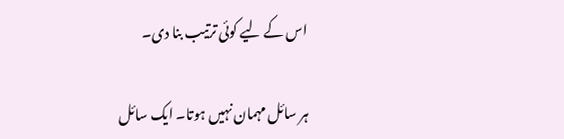اس کے لیے کوئی ترتیب بنا دی۔

ہر سائل مہمان نہیں ہوتا۔ ایک سائل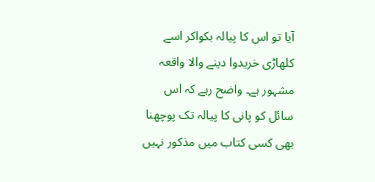آیا تو اس کا پیالہ بکواکر اسے کلھاڑی خریدوا دینے والا واقعہ مشہور ہے۔ واضح رہے کہ اس سائل کو پانی کا پیالہ تک پوچھنا بھی کسی کتاب میں مذکور نہیں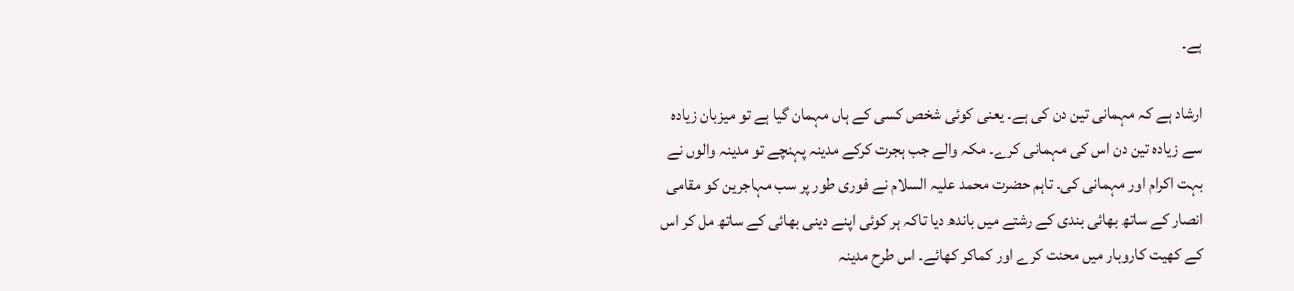ہے۔

ارشاد ہے کہ مہمانی تین دن کی ہے۔ یعنی کوئی شخص کسی کے ہاں مہمان گیا ہے تو میزبان زیادہ سے زیادہ تین دن اس کی مہمانی کرے۔ مکہ والے جب ہجرت کرکے مدینہ پہنچے تو مدینہ والوں نے بہت اکرام اور مہمانی کی۔ تاہم حضرت محمد علیہ السلام نے فوری طور پر سب مہاجرین کو مقامی انصار کے ساتھ بھائی بندی کے رشتے میں باندھ دیا تاکہ ہر کوئی اپنے دینی بھائی کے ساتھ مل کر اس کے کھیت کاروبار میں محنت کرے اور کماکر کھائے۔ اس طرح مدینہ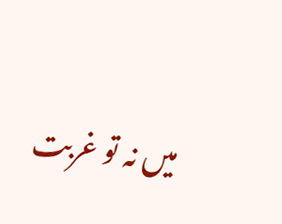میں نہ تو غربت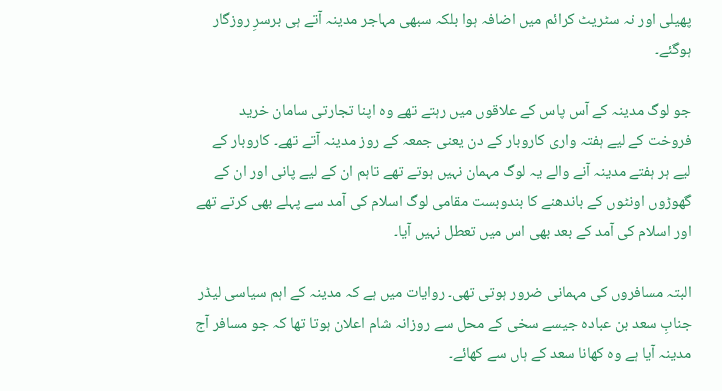پھیلی اور نہ سٹریٹ کرائم میں اضافہ ہوا بلکہ سبھی مہاجر مدینہ آتے ہی برسرِ روزگار ہوگئے۔

جو لوگ مدینہ کے آس پاس کے علاقوں میں رہتے تھے وہ اپنا تجارتی سامان خرید فروخت کے لیے ہفتہ واری کاروبار کے دن یعنی جمعہ کے روز مدینہ آتے تھے۔ کاروبار کے لیے ہر ہفتے مدینہ آنے والے یہ لوگ مہمان نہیں ہوتے تھے تاہم ان کے لیے پانی اور ان کے گھوڑوں اونٹوں کے باندھنے کا بندوبست مقامی لوگ اسلام کی آمد سے پہلے بھی کرتے تھے اور اسلام کی آمد کے بعد بھی اس میں تعطل نہیں آیا۔

البتہ مسافروں کی مہمانی ضرور ہوتی تھی۔ روایات میں ہے کہ مدینہ کے اہم سیاسی لیڈر جنابِ سعد بن عبادہ جیسے سخی کے محل سے روزانہ شام اعلان ہوتا تھا کہ جو مسافر آج مدینہ آیا ہے وہ کھانا سعد کے ہاں سے کھائے۔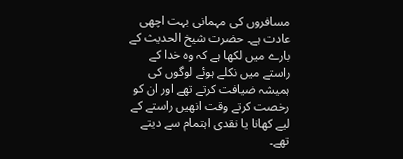مسافروں کی مہمانی بہت اچھی عادت ہے۔ حضرت شیخ الحدیث کے بارے میں لکھا ہے کہ وہ خدا کے راستے میں نکلے ہوئے لوگوں کی ہمیشہ ضیافت کرتے تھے اور ان کو رخصت کرتے وقت انھیں راستے کے لیے کھانا یا نقدی اہتمام سے دیتے تھے۔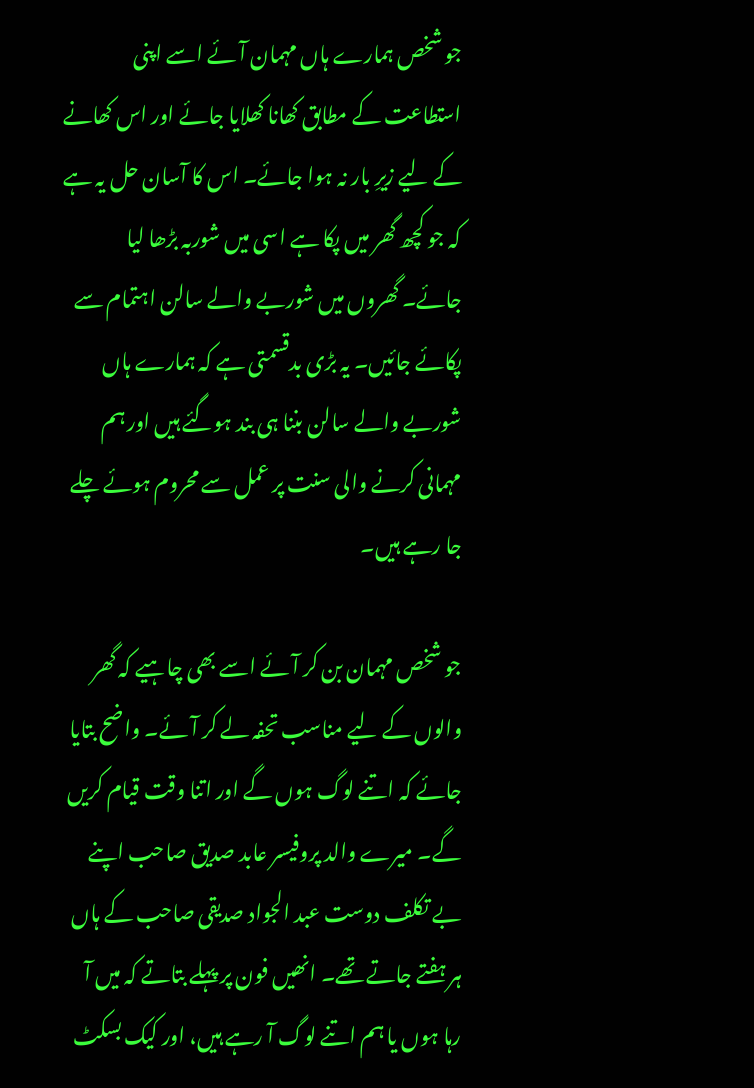جو شخص ہمارے ہاں مہمان آئے اسے اپنی استطاعت کے مطابق کھانا کھلایا جائے اور اس کھانے کے لیے زیرِ بار نہ ہوا جائے۔ اس کا آسان حل یہ ہے کہ جو کچھ گھر میں پکا ہے اسی میں شوربہ بڑھا لیا جائے۔ گھروں میں شوربے والے سالن اہتمام سے پکائے جائیں۔ یہ بڑی بدقسمتی ہے کہ ہمارے ہاں شوربے والے سالن بننا ہی بند ہوگئے ہیں اور ہم مہمانی کرنے والی سنت پر عمل سے محروم ہوئے چلے جا رہے ہیں۔

جو شخص مہمان بن کر آئے اسے بھی چاہیے کہ گھر والوں کے لیے مناسب تحفہ لے کر آئے۔ واضح بتایا جائے کہ اتنے لوگ ہوں گے اور اتنا وقت قیام کریں گے۔ میرے والد پروفیسر عابد صدیق صاحب اپنے بے تکلف دوست عبد الجواد صدیقی صاحب کے ہاں ہر ہفتے جاتے تھے۔ انھیں فون پر پہلے بتاتے کہ میں آ رہا ہوں یا ہم اتنے لوگ آ رہے ہیں، اور کیک بسکٹ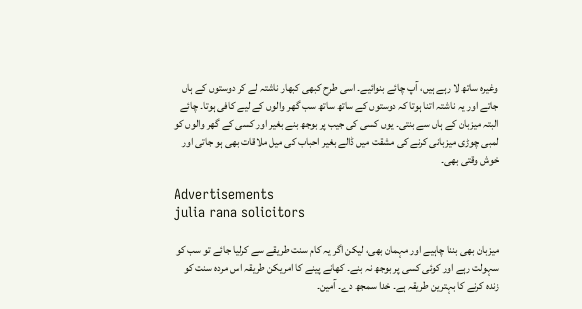وغیرہ ساتھ لا رہے ہیں، آپ چائے بنوائیے۔ اسی طرح کبھی کبھار ناشتہ لے کر دوستوں کے ہاں جاتے اور یہ ناشتہ اتنا ہوتا کہ دوستوں کے ساتھ ساتھ سب گھر والوں کے لیے کافی ہوتا۔ چائے البتہ میزبان کے ہاں سے بنتی۔ یوں کسی کی جیب پر بوجھ بنے بغیر اور کسی کے گھر والوں کو لمبی چوڑی میزبانی کرنے کی مشقت میں ڈالے بغیر احباب کی میل ملاقات بھی ہو جاتی اور خوش وقتی بھی۔

Advertisements
julia rana solicitors

میزبان بھی بننا چاہیے اور مہمان بھی، لیکن اگر یہ کام سنت طریقے سے کرلیا جائے تو سب کو سہولت رہے اور کوئی کسی پر بوجھ نہ بنے۔ کھانے پینے کا امریکن طریقہ اس مردہ سنت کو زندہ کرنے کا بہترین طریقہ ہے۔ خدا سمجھ دے۔ آمین۔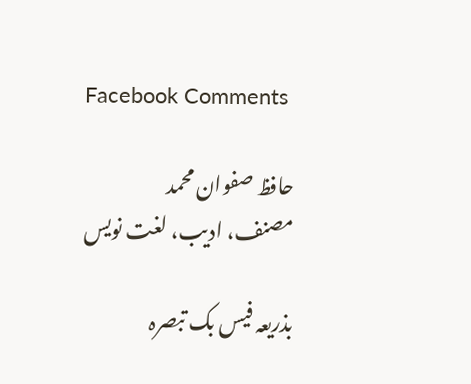Facebook Comments

حافظ صفوان محمد
مصنف، ادیب، لغت نویس

بذریعہ فیس بک تبصرہ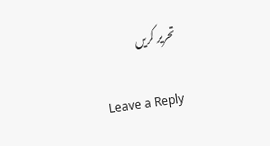تحریر کریں

Leave a Reply